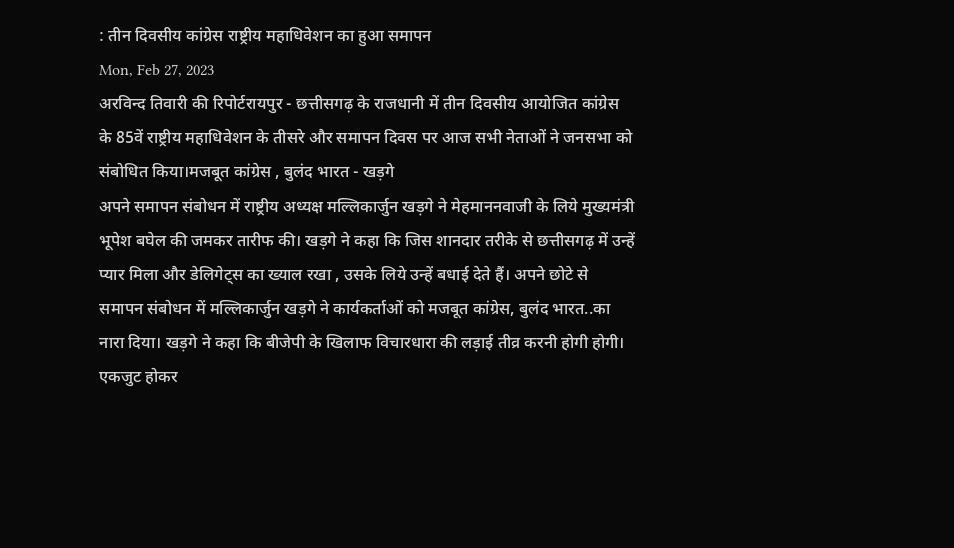: तीन दिवसीय कांग्रेस राष्ट्रीय महाधिवेशन का हुआ समापन
Mon, Feb 27, 2023
अरविन्द तिवारी की रिपोर्टरायपुर - छत्तीसगढ़ के राजधानी में तीन दिवसीय आयोजित कांग्रेस के 85वें राष्ट्रीय महाधिवेशन के तीसरे और समापन दिवस पर आज सभी नेताओं ने जनसभा को संबोधित किया।मजबूत कांग्रेस , बुलंद भारत - खड़गे
अपने समापन संबोधन में राष्ट्रीय अध्यक्ष मल्लिकार्जुन खड़गे ने मेहमाननवाजी के लिये मुख्यमंत्री भूपेश बघेल की जमकर तारीफ की। खड़गे ने कहा कि जिस शानदार तरीके से छत्तीसगढ़ में उन्हें प्यार मिला और डेलिगेट्स का ख्याल रखा , उसके लिये उन्हें बधाई देते हैं। अपने छोटे से समापन संबोधन में मल्लिकार्जुन खड़गे ने कार्यकर्ताओं को मजबूत कांग्रेस, बुलंद भारत..का नारा दिया। खड़गे ने कहा कि बीजेपी के खिलाफ विचारधारा की लड़ाई तीव्र करनी होगी होगी। एकजुट होकर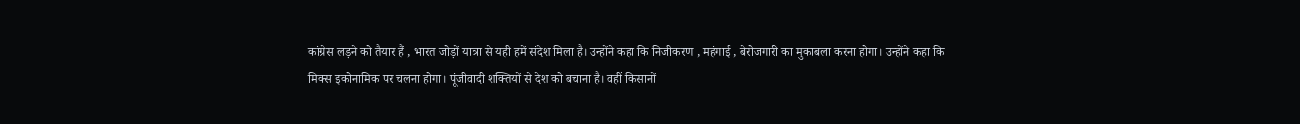कांग्रेस लड़ने को तैयार हैं , भारत जोड़ों यात्रा से यही हमें संदेश मिला है। उन्होंने कहा कि निजीकरण , महंगाई , बेरोजगारी का मुकाबला करना होगा। उन्होंने कहा कि मिक्स इकोनामिक पर चलना होगा। पूंजीवादी शक्तियों से देश को बचाना है। वहीं किसानों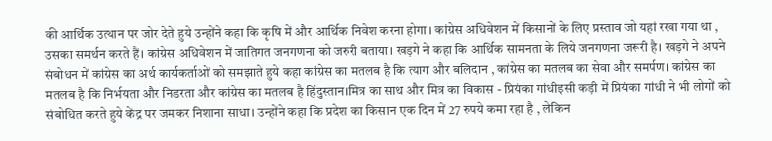की आर्थिक उत्थान पर जोर देते हुये उन्होंने कहा कि कृषि में और आर्थिक निवेश करना होगा। कांग्रेस अधिवेशन में किसानों के लिए प्रस्ताव जो यहां रखा गया था , उसका समर्थन करते हैं। कांग्रेस अधिवेशन में जातिगत जनगणना को जरुरी बताया। खड़गे ने कहा कि आर्थिक सामनता के लिये जनगणना जरूरी है। खड़गे ने अपने संबोधन में कांग्रेस का अर्थ कार्यकर्ताओं को समझाते हुये कहा कांग्रेस का मतलब है कि त्याग और बलिदान , कांग्रेस का मतलब का सेवा और समर्पण। कांग्रेस का मतलब है कि निर्भयता और निडरता और कांग्रेस का मतलब है हिंदुस्तान।मित्र का साथ और मित्र का विकास - प्रियंका गांधीइसी कड़ी में प्रियंका गांधी ने भी लोगों को संबोधित करते हुये केंद्र पर जमकर निशाना साधा। उन्होंने कहा कि प्रदेश का किसान एक दिन में 27 रुपये कमा रहा है , लेकिन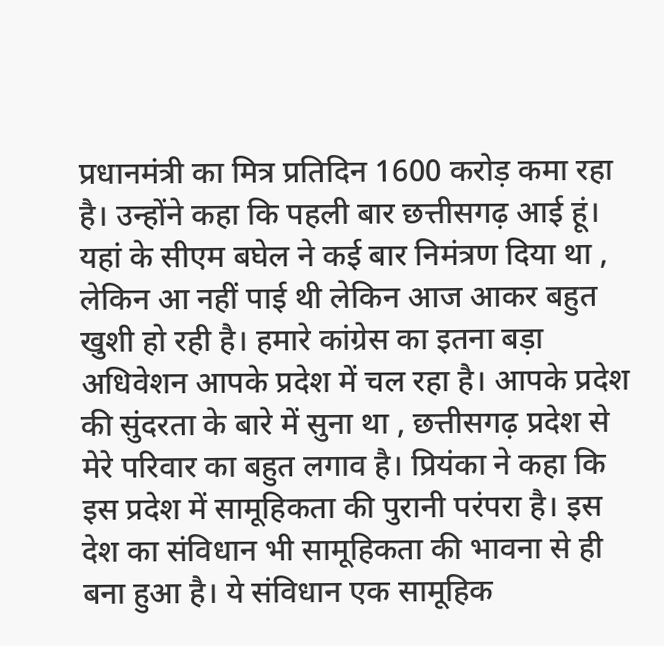प्रधानमंत्री का मित्र प्रतिदिन 1600 करोड़ कमा रहा है। उन्होंने कहा कि पहली बार छत्तीसगढ़ आई हूं। यहां के सीएम बघेल ने कई बार निमंत्रण दिया था , लेकिन आ नहीं पाई थी लेकिन आज आकर बहुत खुशी हो रही है। हमारे कांग्रेस का इतना बड़ा अधिवेशन आपके प्रदेश में चल रहा है। आपके प्रदेश की सुंदरता के बारे में सुना था , छत्तीसगढ़ प्रदेश से मेरे परिवार का बहुत लगाव है। प्रियंका ने कहा कि इस प्रदेश में सामूहिकता की पुरानी परंपरा है। इस देश का संविधान भी सामूहिकता की भावना से ही बना हुआ है। ये संविधान एक सामूहिक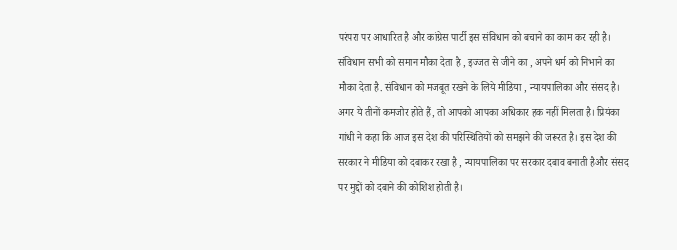परंपरा पर आधारित है और कांग्रेस पार्टी इस संविधान को बचाने का काम कर रही है। संविधान सभी को समान मौका देता है , इज्जत से जीने का , अपने धर्म को निभाने का मौका देता है. संविधान को मजबूत रखने के लिये मीडिया , न्यायपालिका और संसद है। अगर ये तीनों कमजोर होते हैं, तो आपको आपका अधिकार हक नहीं मिलता है। प्रियंका गांधी ने कहा कि आज इस देश की परिस्थितियों को समझने की जरूरत है। इस देश की सरकार ने मीडिया को दबाकर रखा है , न्यायपालिका पर सरकार दबाव बनाती हैऔर संसद पर मुद्दों को दबाने की कोशिश होती है।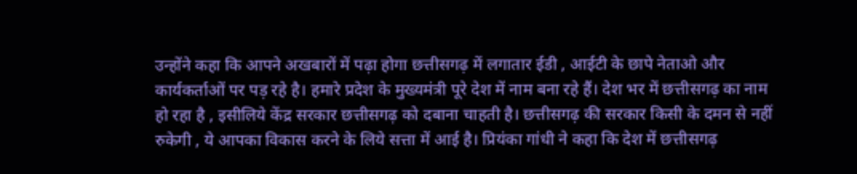उन्होंने कहा कि आपने अखबारों में पढ़ा होगा छत्तीसगढ़ में लगातार ईडी , आईटी के छापे नेताओ और कार्यकर्ताओं पर पड़ रहे है। हमारे प्रदेश के मुख्यमंत्री पूरे देश में नाम बना रहे हैं। देश भर में छत्तीसगढ़ का नाम हो रहा है , इसीलिये केंद्र सरकार छत्तीसगढ़ को दबाना चाहती है। छत्तीसगढ़ की सरकार किसी के दमन से नहीं रुकेगी , ये आपका विकास करने के लिये सत्ता में आई है। प्रियंका गांधी ने कहा कि देश में छत्तीसगढ़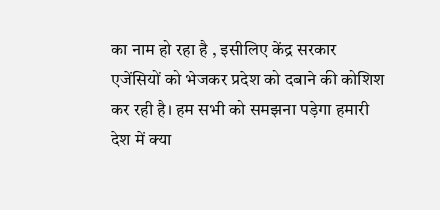का नाम हो रहा है , इसीलिए केंद्र सरकार एजेंसियों को भेजकर प्रदेश को दबाने की कोशिश कर रही है। हम सभी को समझना पड़ेगा हमारी देश में क्या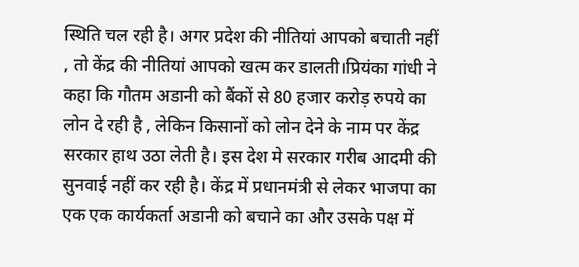स्थिति चल रही है। अगर प्रदेश की नीतियां आपको बचाती नहीं , तो केंद्र की नीतियां आपको खत्म कर डालती।प्रियंका गांधी ने कहा कि गौतम अडानी को बैंकों से 80 हजार करोड़ रुपये का लोन दे रही है , लेकिन किसानों को लोन देने के नाम पर केंद्र सरकार हाथ उठा लेती है। इस देश मे सरकार गरीब आदमी की सुनवाई नहीं कर रही है। केंद्र में प्रधानमंत्री से लेकर भाजपा का एक एक कार्यकर्ता अडानी को बचाने का और उसके पक्ष में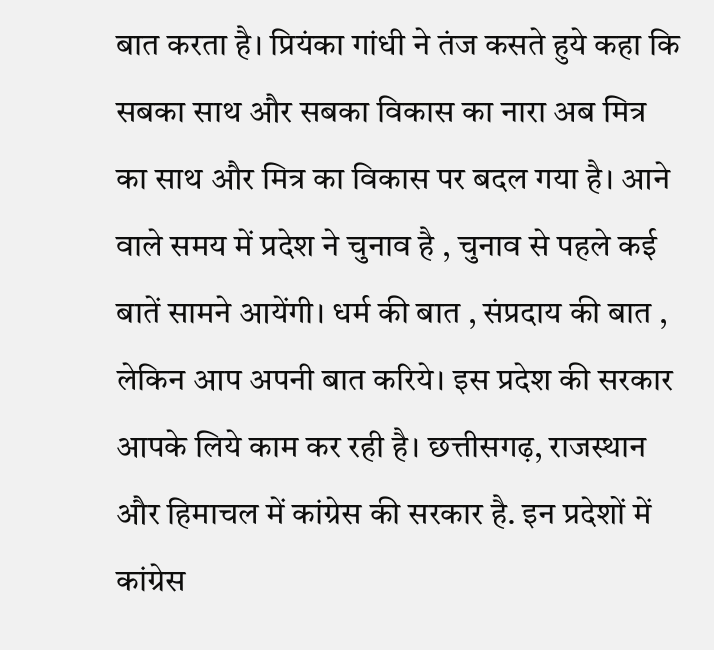बात करता है। प्रियंका गांधी ने तंज कसते हुये कहा कि सबका साथ और सबका विकास का नारा अब मित्र का साथ और मित्र का विकास पर बदल गया है। आने वाले समय में प्रदेश ने चुनाव है , चुनाव से पहले कई बातें सामने आयेंगी। धर्म की बात , संप्रदाय की बात , लेकिन आप अपनी बात करिये। इस प्रदेश की सरकार आपके लिये काम कर रही है। छत्तीसगढ़, राजस्थान और हिमाचल में कांग्रेस की सरकार है. इन प्रदेशों में कांग्रेस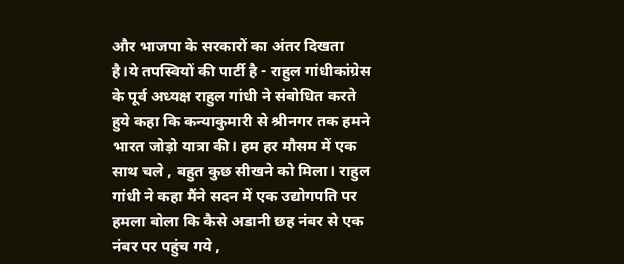और भाजपा के सरकारों का अंतर दिखता है।ये तपस्वियों की पार्टी है - राहुल गांधीकांग्रेस के पूर्व अध्यक्ष राहुल गांधी ने संबोधित करते हुये कहा कि कन्याकुमारी से श्रीनगर तक हमने भारत जोड़ो यात्रा की। हम हर मौसम में एक साथ चले , बहुत कुछ सीखने को मिला। राहुल गांधी ने कहा मैंने सदन में एक उद्योगपति पर हमला बोला कि कैसे अडानी छह नंबर से एक नंबर पर पहुंच गये ,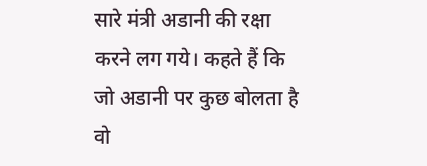सारे मंत्री अडानी की रक्षा करने लग गये। कहते हैं कि जो अडानी पर कुछ बोलता है वो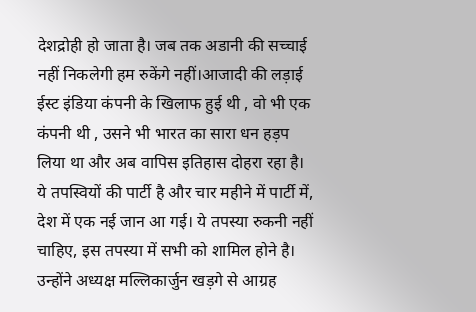देशद्रोही हो जाता है। जब तक अडानी की सच्चाई नहीं निकलेगी हम रुकेंगे नहीं।आजादी की लड़ाई ईस्ट इंडिया कंपनी के खिलाफ हुई थी , वो भी एक कंपनी थी , उसने भी भारत का सारा धन हड़प लिया था और अब वापिस इतिहास दोहरा रहा है। ये तपस्वियों की पार्टी है और चार महीने में पार्टी में, देश में एक नई जान आ गई। ये तपस्या रुकनी नहीं चाहिए, इस तपस्या में सभी को शामिल होने है। उन्होंने अध्यक्ष मल्लिकार्जुन खड़गे से आग्रह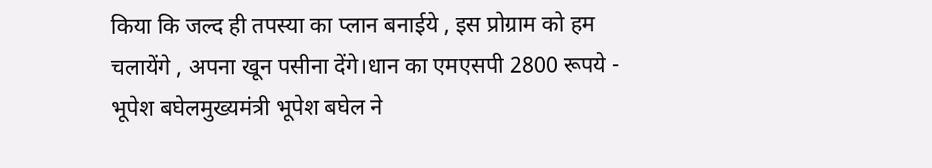किया कि जल्द ही तपस्या का प्लान बनाईये , इस प्रोग्राम को हम चलायेंगे , अपना खून पसीना देंगे।धान का एमएसपी 2800 रूपये - भूपेश बघेलमुख्यमंत्री भूपेश बघेल ने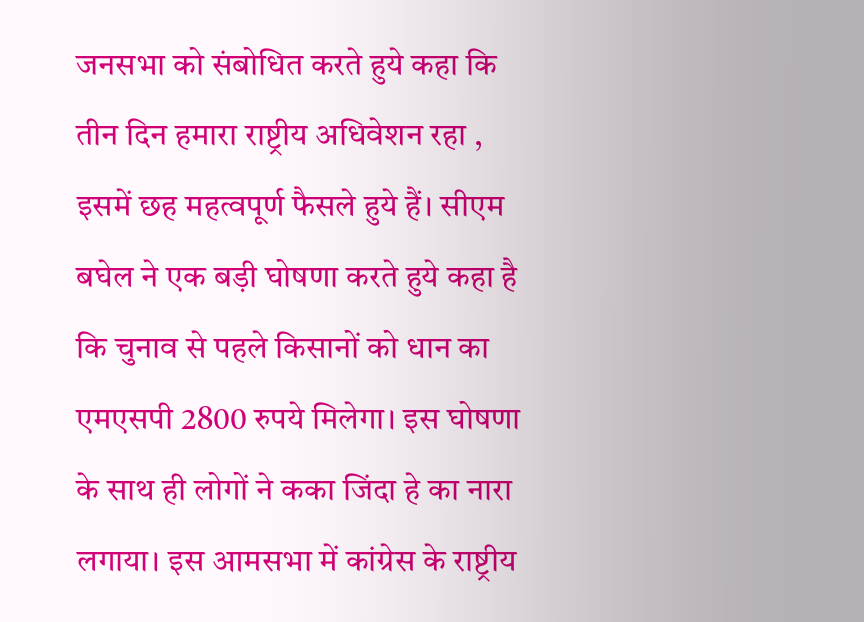जनसभा को संबोधित करते हुये कहा कि तीन दिन हमारा राष्ट्रीय अधिवेशन रहा , इसमें छह महत्वपूर्ण फैसले हुये हैं। सीएम बघेल ने एक बड़ी घोषणा करते हुये कहा है कि चुनाव से पहले किसानों को धान का एमएसपी 2800 रुपये मिलेगा। इस घोषणा के साथ ही लोगों ने कका जिंदा हे का नारा लगाया। इस आमसभा में कांग्रेस के राष्ट्रीय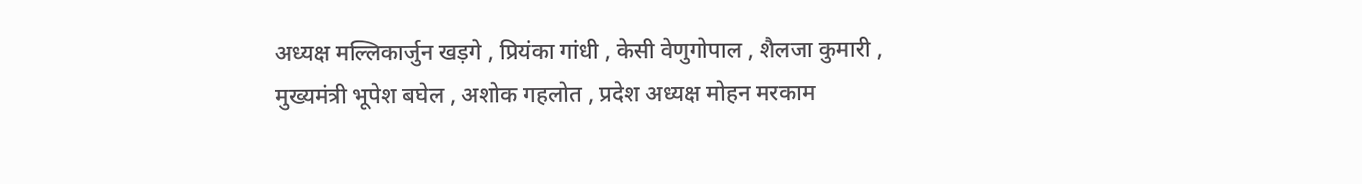अध्यक्ष मल्लिकार्जुन खड़गे , प्रियंका गांधी , केसी वेणुगोपाल , शैलजा कुमारी , मुख्यमंत्री भूपेश बघेल , अशोक गहलोत , प्रदेश अध्यक्ष मोहन मरकाम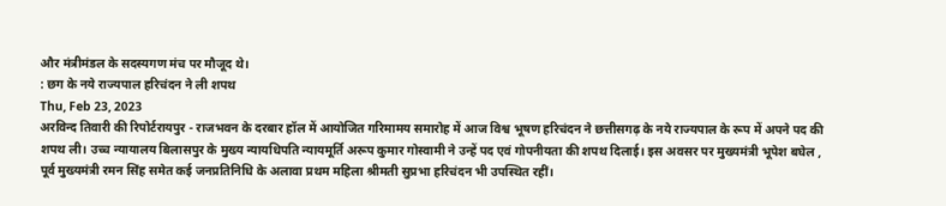और मंत्रीमंडल के सदस्यगण मंच पर मौजूद थे।
: छग के नये राज्यपाल हरिचंदन ने ली शपथ
Thu, Feb 23, 2023
अरविन्द तिवारी की रिपोर्टरायपुर - राजभवन के दरबार हॉल में आयोजित गरिमामय समारोह में आज विश्व भूषण हरिचंदन ने छत्तीसगढ़ के नये राज्यपाल के रूप में अपने पद की शपथ ली। उच्च न्यायालय बिलासपुर के मुख्य न्यायधिपति न्यायमूर्ति अरूप कुमार गोस्वामी ने उन्हें पद एवं गोपनीयता की शपथ दिलाई। इस अवसर पर मुख्यमंत्री भूपेश बघेल , पूर्व मुख्यमंत्री रमन सिंह समेत कई जनप्रतिनिधि के अलावा प्रथम महिला श्रीमती सुप्रभा हरिचंदन भी उपस्थित रहीं।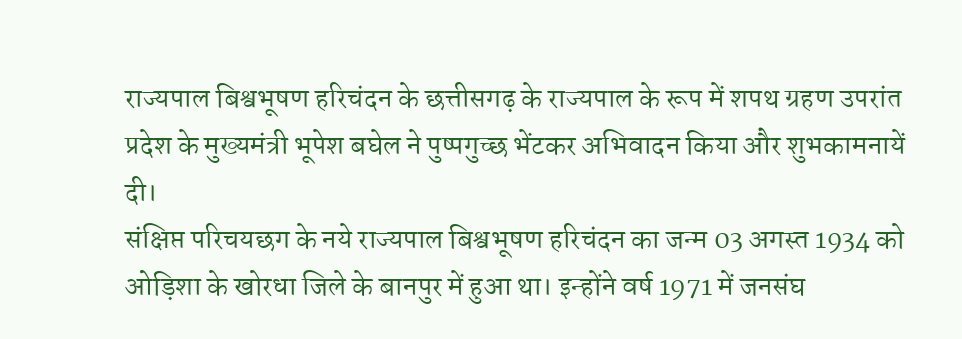राज्यपाल बिश्वभूषण हरिचंदन के छत्तीसगढ़ के राज्यपाल के रूप में शपथ ग्रहण उपरांत प्रदेश के मुख्यमंत्री भूपेश बघेल ने पुष्पगुच्छ भेंटकर अभिवादन किया और शुभकामनायें दी।
संक्षिप्त परिचयछग के नये राज्यपाल बिश्वभूषण हरिचंदन का जन्म 03 अगस्त 1934 को ओड़िशा के खोरधा जिले के बानपुर में हुआ था। इन्होंने वर्ष 1971 में जनसंघ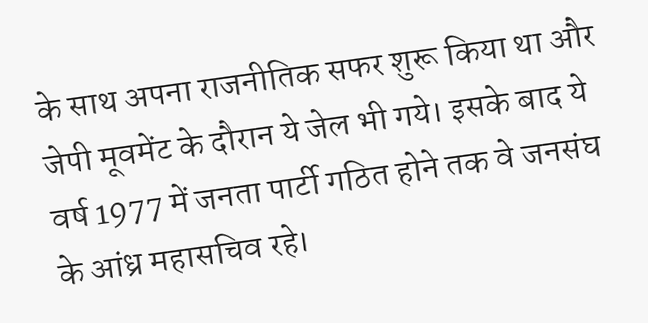के साथ अपना राजनीतिक सफर शुरू किया था और जेपी मूवमेंट के दौरान ये जेल भी गये। इसके बाद ये वर्ष 1977 में जनता पार्टी गठित होने तक वे जनसंघ के आंध्र महासचिव रहे।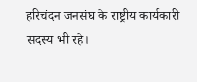हरिचंदन जनसंघ के राष्ट्रीय कार्यकारी सदस्य भी रहे।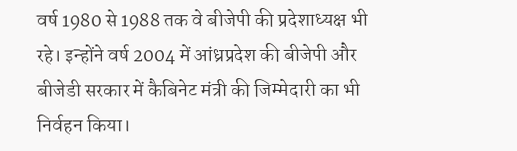वर्ष 1980 से 1988 तक वे बीजेपी की प्रदेशाध्यक्ष भी रहे। इन्होंने वर्ष 2004 में आंध्रप्रदेश की बीजेपी और बीजेडी सरकार में कैबिनेट मंत्री की जिम्मेदारी का भी निर्वहन किया।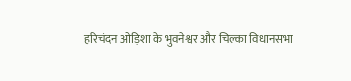हरिचंदन ओड़िशा के भुवनेश्वर और चिल्का विधानसभा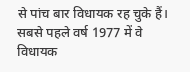से पांच बार विधायक रह चुके हैं। सबसे पहले वर्ष 1977 में वे विधायक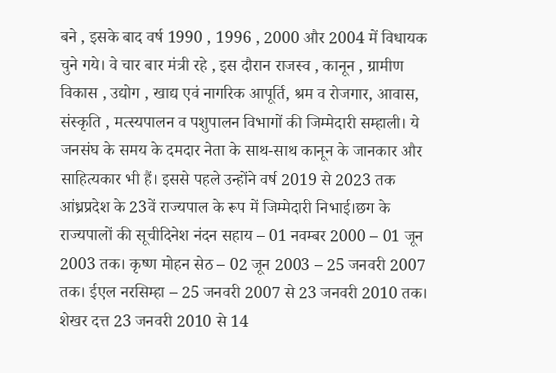बने , इसके बाद वर्ष 1990 , 1996 , 2000 और 2004 में विधायक चुने गये। वे चार बार मंत्री रहे , इस दौरान राजस्व , कानून , ग्रामीण विकास , उद्योग , खाद्य एवं नागरिक आपूर्ति, श्रम व रोजगार, आवास, संस्कृति , मत्स्यपालन व पशुपालन विभागों की जिम्मेदारी सम्हाली। ये जनसंघ के समय के दमदार नेता के साथ-साथ कानून के जानकार और साहित्यकार भी हैं। इससे पहले उन्होंने वर्ष 2019 से 2023 तक आंध्रप्रदेश के 23वें राज्यपाल के रूप में जिम्मेदारी निभाई।छग के राज्यपालों की सूचीदिनेश नंदन सहाय – 01 नवम्बर 2000 – 01 जून 2003 तक। कृष्ण मोहन सेठ – 02 जून 2003 – 25 जनवरी 2007 तक। ईएल नरसिम्हा – 25 जनवरी 2007 से 23 जनवरी 2010 तक। शेखर दत्त 23 जनवरी 2010 से 14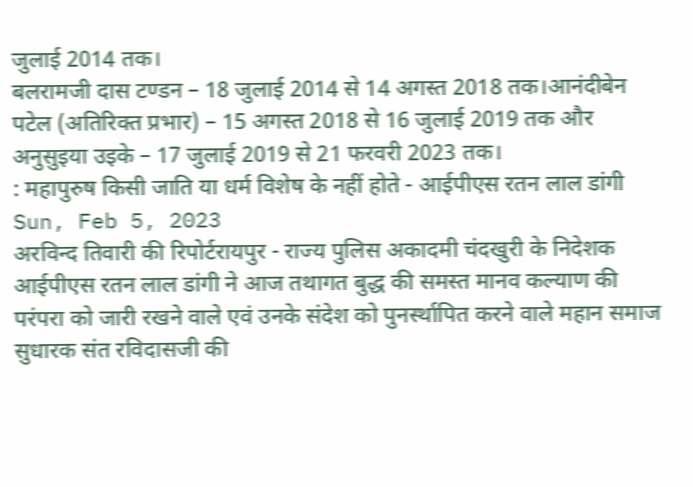जुलाई 2014 तक।
बलरामजी दास टण्डन – 18 जुलाई 2014 से 14 अगस्त 2018 तक।आनंदीबेन पटेल (अतिरिक्त प्रभार) – 15 अगस्त 2018 से 16 जुलाई 2019 तक और अनुसुइया उइके – 17 जुलाई 2019 से 21 फरवरी 2023 तक।
: महापुरुष किसी जाति या धर्म विशेष के नहीं होते - आईपीएस रतन लाल डांगी
Sun, Feb 5, 2023
अरविन्द तिवारी की रिपोर्टरायपुर - राज्य पुलिस अकादमी चंदखुरी के निदेशक आईपीएस रतन लाल डांगी ने आज तथागत बुद्ध की समस्त मानव कल्याण की परंपरा को जारी रखने वाले एवं उनके संदेश को पुनर्स्थापित करने वाले महान समाज सुधारक संत रविदासजी की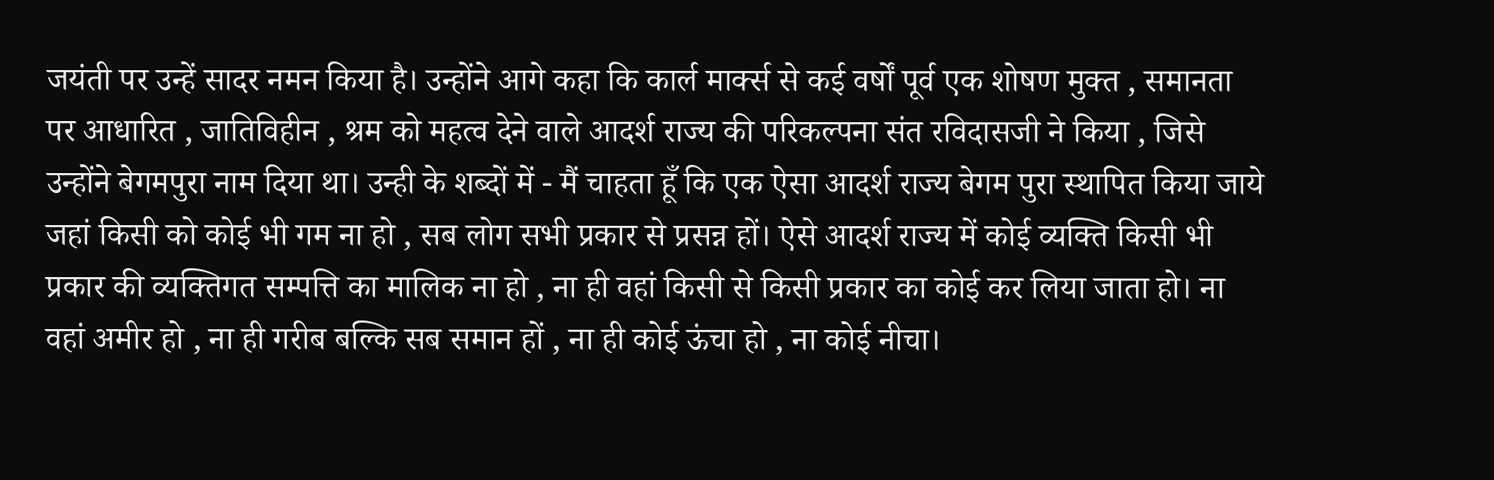जयंती पर उन्हें सादर नमन किया है। उन्होंने आगे कहा कि कार्ल मार्क्स से कई वर्षों पूर्व एक शोषण मुक्त , समानता पर आधारित , जातिविहीन , श्रम को महत्व देने वाले आदर्श राज्य की परिकल्पना संत रविदासजी ने किया , जिसे उन्होंने बेगमपुरा नाम दिया था। उन्ही के शब्दों में - मैं चाहता हूँ कि एक ऐसा आदर्श राज्य बेगम पुरा स्थापित किया जाये जहां किसी को कोई भी गम ना हो , सब लोग सभी प्रकार से प्रसन्न हों। ऐसे आदर्श राज्य में कोई व्यक्ति किसी भी प्रकार की व्यक्तिगत सम्पत्ति का मालिक ना हो , ना ही वहां किसी से किसी प्रकार का कोई कर लिया जाता हो। ना वहां अमीर हो , ना ही गरीब बल्कि सब समान हों , ना ही कोई ऊंचा हो , ना कोई नीचा।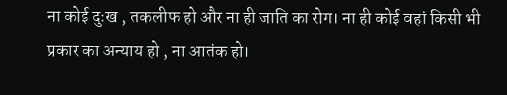ना कोई दुःख , तकलीफ हो और ना ही जाति का रोग। ना ही कोई वहां किसी भी प्रकार का अन्याय हो , ना आतंक हो।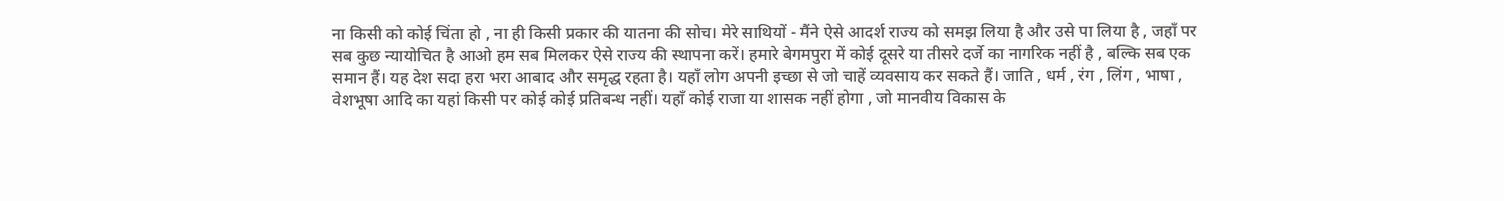ना किसी को कोई चिंता हो , ना ही किसी प्रकार की यातना की सोच। मेरे साथियों - मैंने ऐसे आदर्श राज्य को समझ लिया है और उसे पा लिया है , जहाँ पर सब कुछ न्यायोचित है आओ हम सब मिलकर ऐसे राज्य की स्थापना करें। हमारे बेगमपुरा में कोई दूसरे या तीसरे दर्जे का नागरिक नहीं है , बल्कि सब एक समान हैं। यह देश सदा हरा भरा आबाद और समृद्ध रहता है। यहाँ लोग अपनी इच्छा से जो चाहें व्यवसाय कर सकते हैं। जाति , धर्म , रंग , लिंग , भाषा , वेशभूषा आदि का यहां किसी पर कोई कोई प्रतिबन्ध नहीं। यहाँ कोई राजा या शासक नहीं होगा , जो मानवीय विकास के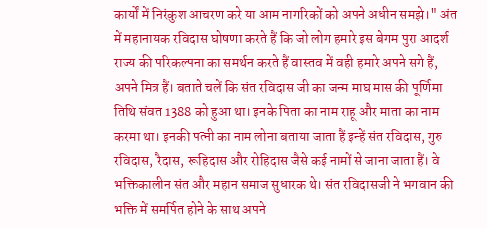कार्यों में निरंकुश आचरण करे या आम नागरिकों को अपने अधीन समझे।" अंत में महानायक रविदास घोषणा करते हैं कि जो लोग हमारे इस बेगम पुरा आदर्श राज्य की परिकल्पना का समर्थन करते हैं वास्तव में वही हमारे अपने सगे हैं, अपने मित्र हैं। बताते चलें कि संत रविदास जी का जन्म माघ मास की पूर्णिमा तिथि संवत 1388 को हुआ था। इनके पिता का नाम राहू और माता का नाम करमा था। इनकी पत्नी का नाम लोना बताया जाता हैं इन्हें संत रविदास, गुरु रविदास, रैदास, रूहिदास और रोहिदास जैसे कई नामों से जाना जाता हैं। वे भक्तिकालीन संत और महान समाज सुधारक थे। संत रविदासजी ने भगवान की भक्ति में समर्पित होने के साथ अपने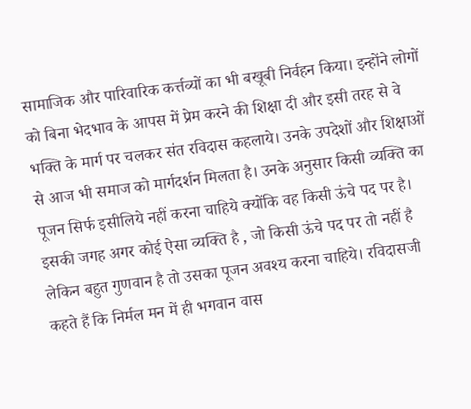सामाजिक और पारिवारिक कर्त्तव्यों का भी बखूबी निर्वहन किया। इन्होंने लोगों को बिना भेदभाव के आपस में प्रेम करने की शिक्षा दी और इसी तरह से वे भक्ति के मार्ग पर चलकर संत रविदास कहलाये। उनके उपदेशों और शिक्षाओं से आज भी समाज को मार्गदर्शन मिलता है। उनके अनुसार किसी व्यक्ति का पूजन सिर्फ इसीलिये नहीं करना चाहिये क्योंकि वह किसी ऊंचे पद पर है। इसकी जगह अगर कोई ऐसा व्यक्ति है , जो किसी ऊंचे पद पर तो नहीं है लेकिन बहुत गुणवान है तो उसका पूजन अवश्य करना चाहिये। रविदासजी कहते हैं कि निर्मल मन में ही भगवान वास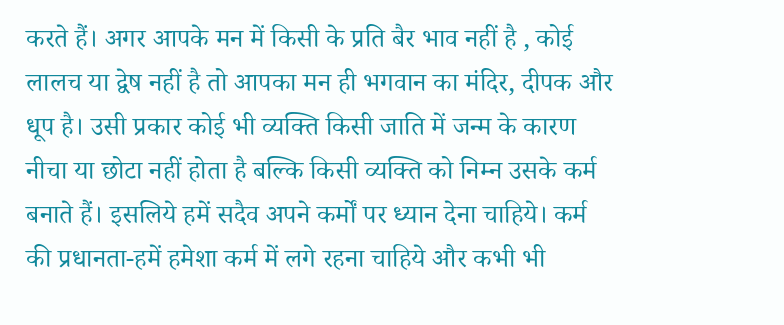करते हैं। अगर आपके मन में किसी के प्रति बैर भाव नहीं है , कोई लालच या द्वेष नहीं है तो आपका मन ही भगवान का मंदिर, दीपक और धूप है। उसी प्रकार कोई भी व्यक्ति किसी जाति में जन्म के कारण नीचा या छोटा नहीं होता है बल्कि किसी व्यक्ति को निम्न उसके कर्म बनाते हैं। इसलिये हमें सदैव अपने कर्मों पर ध्यान देना चाहिये। कर्म की प्रधानता-हमें हमेशा कर्म में लगे रहना चाहिये और कभी भी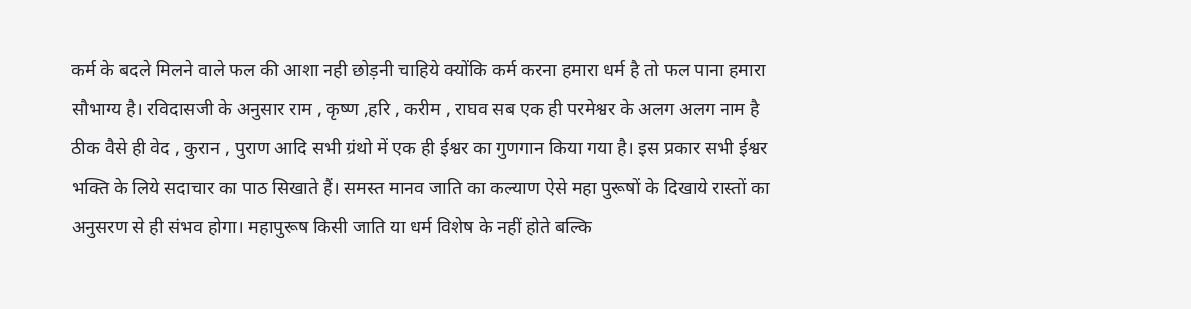कर्म के बदले मिलने वाले फल की आशा नही छोड़नी चाहिये क्योंकि कर्म करना हमारा धर्म है तो फल पाना हमारा सौभाग्य है। रविदासजी के अनुसार राम , कृष्ण ,हरि , करीम , राघव सब एक ही परमेश्वर के अलग अलग नाम है ठीक वैसे ही वेद , कुरान , पुराण आदि सभी ग्रंथो में एक ही ईश्वर का गुणगान किया गया है। इस प्रकार सभी ईश्वर भक्ति के लिये सदाचार का पाठ सिखाते हैं। समस्त मानव जाति का कल्याण ऐसे महा पुरूषों के दिखाये रास्तों का अनुसरण से ही संभव होगा। महापुरूष किसी जाति या धर्म विशेष के नहीं होते बल्कि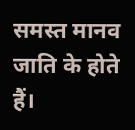समस्त मानव जाति के होते हैं।